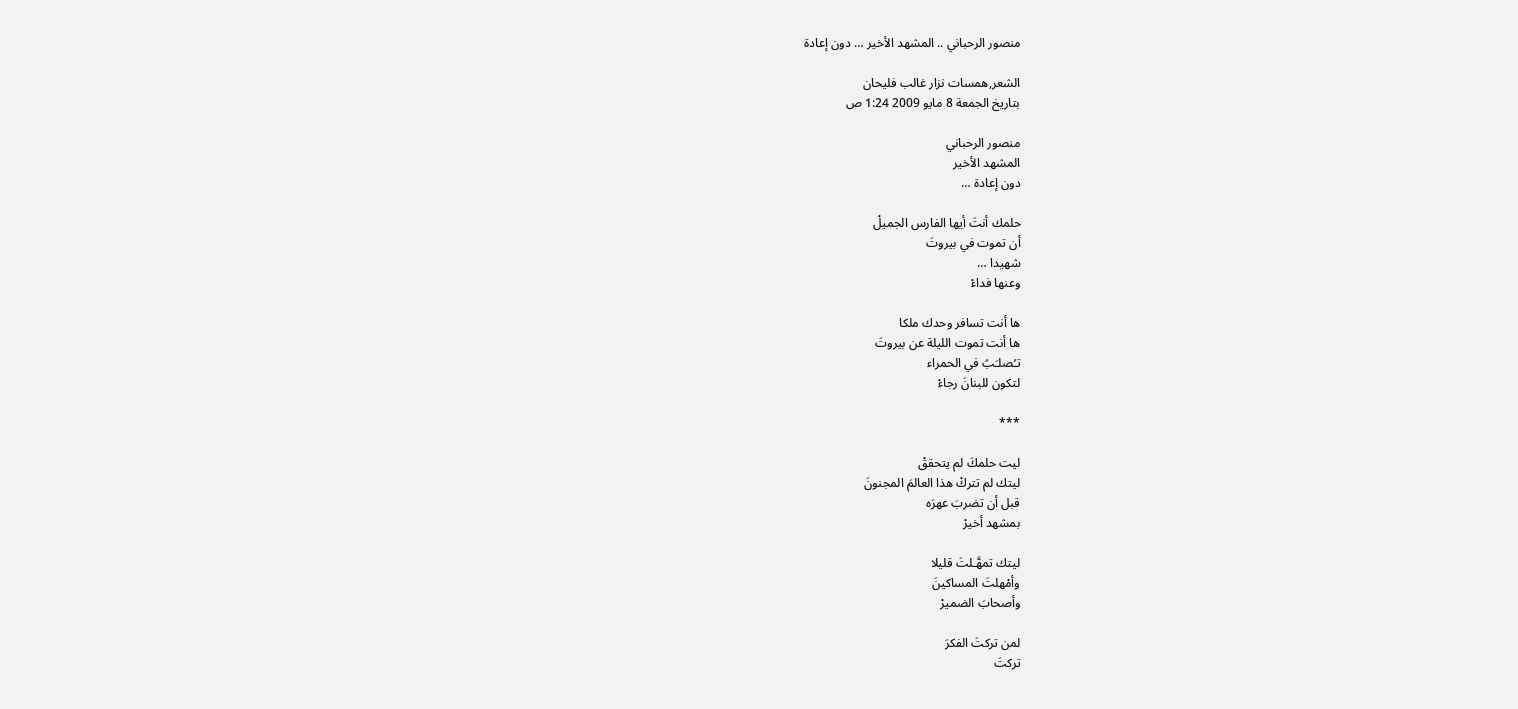منصور الرحباني .. المشهد الأخير … دون إعادة

الشعر,همسات نزار غالب فليحان
بتاريخ الجمعة 8 مايو 2009 1:24 ص

منصور الرحباني
المشهد الأخير
دون إعادة …

حلمك أنتَ أيها الفارس الجميلْ
أن تموت في بيروتَ
شهيدا …
وعنها فداءْ

ها أنت تسافر وحدك ملكا
ها أنت تموت الليلة عن بيروتَ
تـُصلـَبُ في الحمراء
لتكون للبنانَ رجاءْ

***

ليت حلمكَ لم يتحققْ
ليتك لم تتركْ هذا العالمَ المجنونَ
قبل أن تضربَ عهرَه
بمشهد أخيرْ

ليتك تمهَّـلتَ قليلا
وأمْهلتَ المساكينَ
وأصحابَ الضميرْ

لمن تركتَ الفكرَ
تركتَ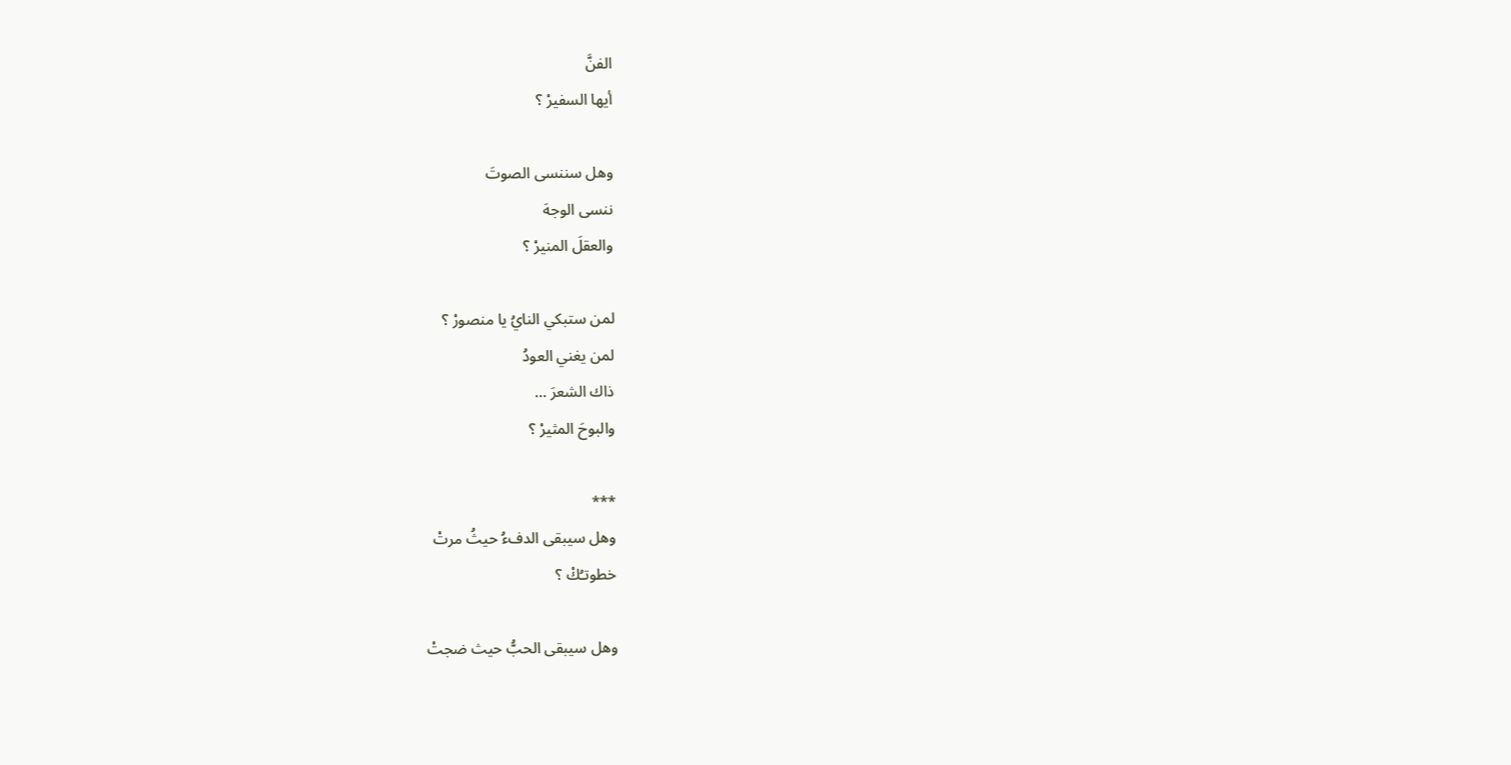الفنَّ
أيها السفيرْ ؟

وهل سننسى الصوتَ
ننسى الوجهَ
والعقلَ المنيرْ ؟

لمن ستبكي النايُ يا منصورْ ؟
لمن يغني العودُ
ذاك الشعرَ …
والبوحَ المثيرْ ؟

***
وهل سيبقى الدفءُ حيثُ مرتْ
خطوتـُكْ ؟

وهل سيبقى الحبُّ حيث ضجتْ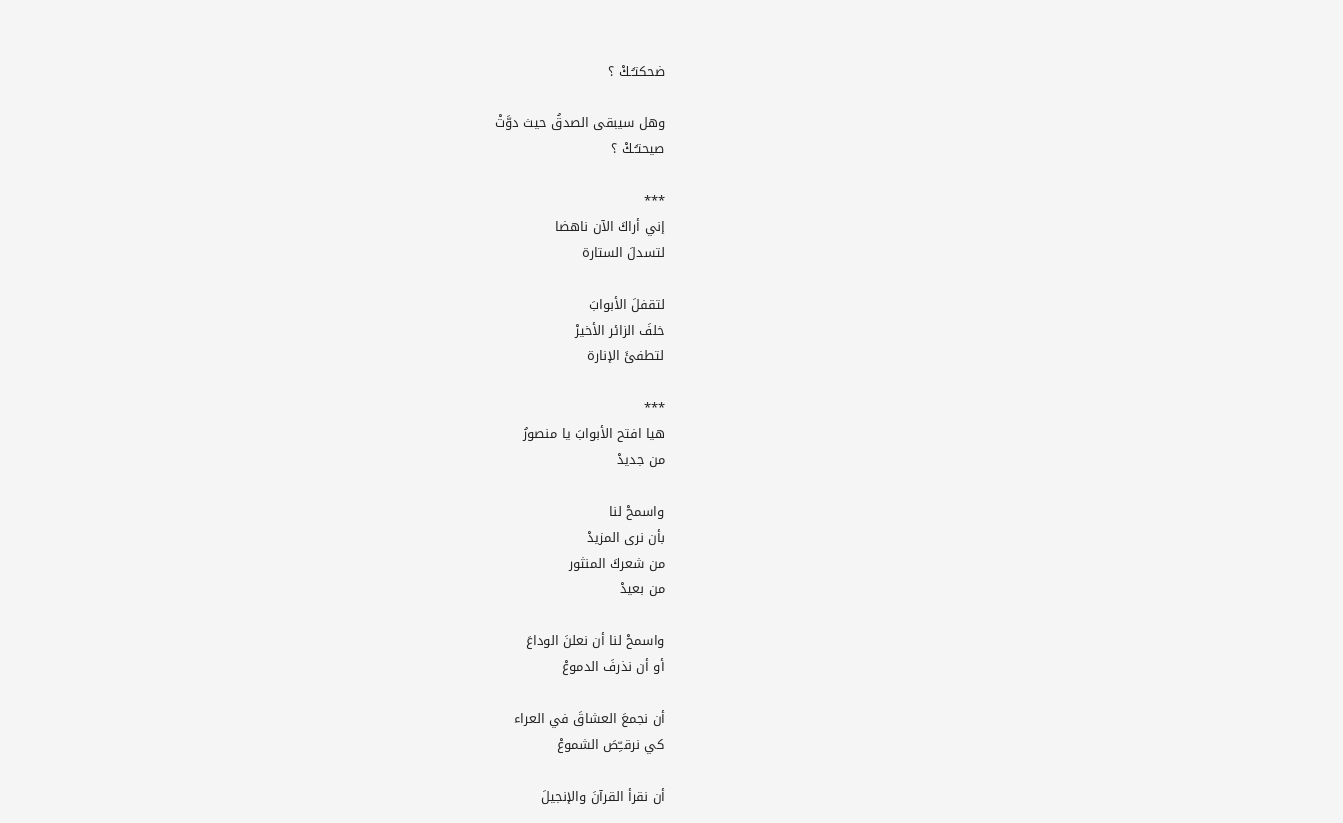ضحكتـُـكْ ؟

وهل سيبقى الصدقُ حيث دوَّتْ
صيحتـُـكْ ؟

***
إني أراكَ الآن ناهضا
لتسدلَ الستارة

لتقفلَ الأبوابَ
خلفَ الزائر الأخيرْ
لتطفئَ الإنارة

***
هيا افتح الأبوابَ يا منصورُ
من جديدْ

واسمحْ لنا
بأن نرى المزيدْ
من شعركَ المنثور
من بعيدْ

واسمحْ لنا أن نعلنَ الوداعَ
أو أن نذرفَ الدموعْ

أن نجمعَ العشاقَ في العراء
كي نرقــِّصَ الشموعْ

أن نقرأ القرآنَ والإنجيلَ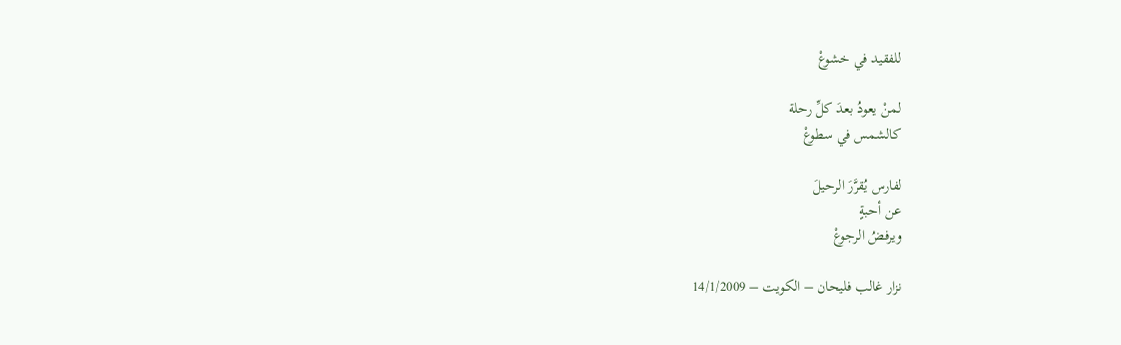للفقيد في خشوعْ

لمنْ يعودُ بعدَ كلِّ رحلة
كالشمس في سطوعْ

لفارس يُقرَّرَ الرحيلَ
عن أحبةٍ
ويرفضُ الرجوعْ

نزار غالب فليحان – الكويت – 14/1/2009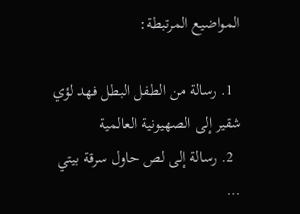المواضيع المرتبطة:

  1. رسالة من الطفل البطل فهد لؤي شقير إلى الصهيونية العالمية
  2. رسالة إلى لص حاول سرقة بيتي …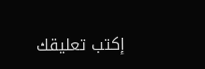إكتب تعليقك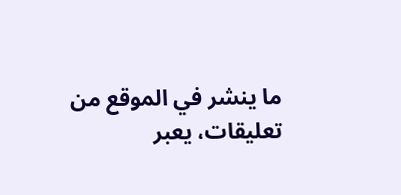ما ينشر في الموقع من تعليقات، يعبر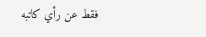فقط عن رأي كاتبه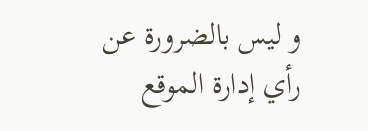و ليس بالضرورة عن رأي إدارة الموقع